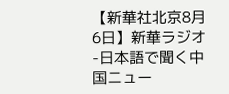【新華社北京8月6日】新華ラジオ-日本語で聞く中国ニュー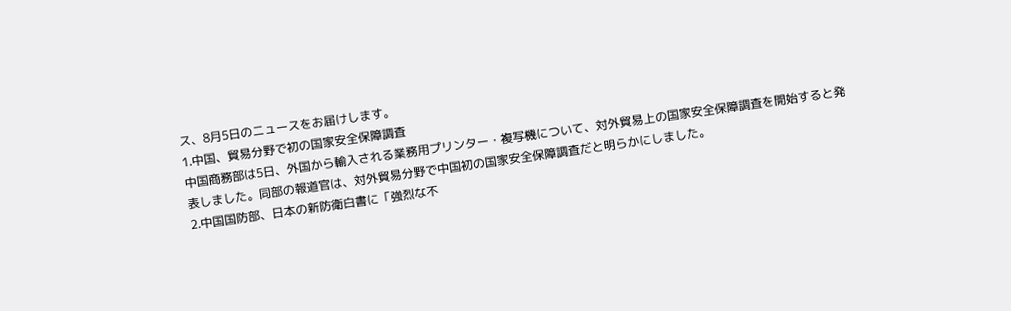ス、8月5日のニュースをお届けします。
1.中国、貿易分野で初の国家安全保障調査
中国商務部は5日、外国から輸入される業務用プリンター・複写機について、対外貿易上の国家安全保障調査を開始すると発表しました。同部の報道官は、対外貿易分野で中国初の国家安全保障調査だと明らかにしました。
2.中国国防部、日本の新防衛白書に「強烈な不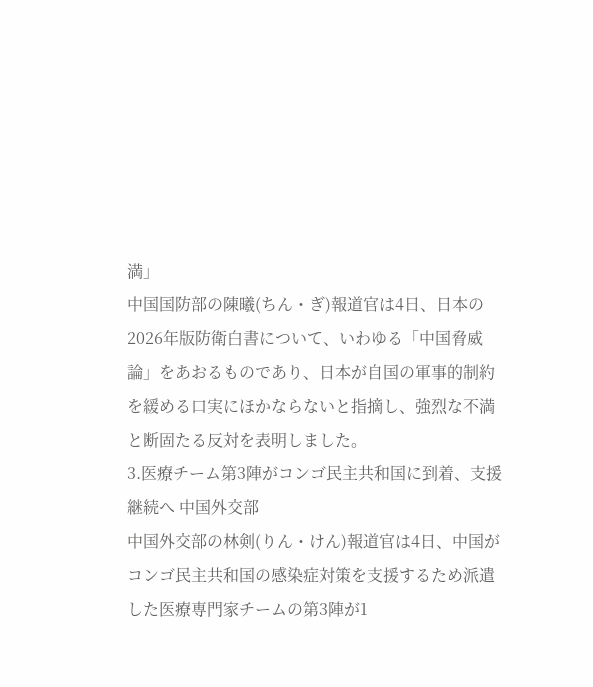満」
中国国防部の陳曦(ちん・ぎ)報道官は4日、日本の2026年版防衛白書について、いわゆる「中国脅威論」をあおるものであり、日本が自国の軍事的制約を緩める口実にほかならないと指摘し、強烈な不満と断固たる反対を表明しました。
3.医療チーム第3陣がコンゴ民主共和国に到着、支援継続へ 中国外交部
中国外交部の林剣(りん・けん)報道官は4日、中国がコンゴ民主共和国の感染症対策を支援するため派遣した医療専門家チームの第3陣が1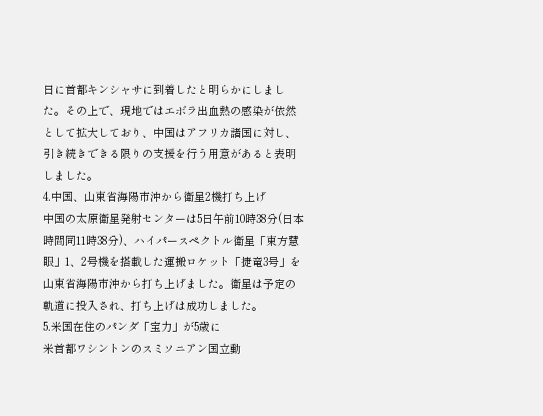日に首都キンシャサに到着したと明らかにしました。その上で、現地ではエボラ出血熱の感染が依然として拡大しており、中国はアフリカ諸国に対し、引き続きできる限りの支援を行う用意があると表明しました。
4.中国、山東省海陽市沖から衛星2機打ち上げ
中国の太原衛星発射センターは5日午前10時38分(日本時間同11時38分)、ハイパースペクトル衛星「東方慧眼」1、2号機を搭載した運搬ロケット「捷竜3号」を山東省海陽市沖から打ち上げました。衛星は予定の軌道に投入され、打ち上げは成功しました。
5.米国在住のパンダ「宝力」が5歳に
米首都ワシントンのスミソニアン国立動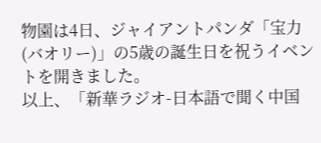物園は4日、ジャイアントパンダ「宝力(バオリー)」の5歳の誕生日を祝うイベントを開きました。
以上、「新華ラジオ-日本語で聞く中国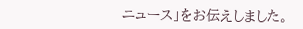ニュース」をお伝えしました。